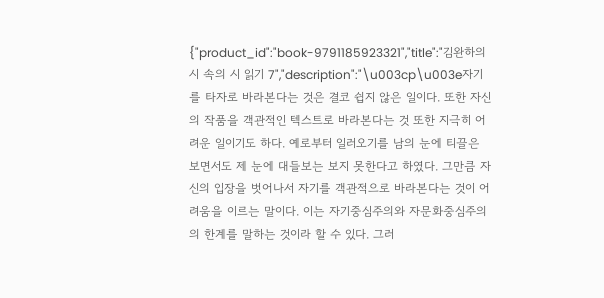{"product_id":"book-9791185923321","title":"김완하의 시 속의 시 읽기 7","description":"\u003cp\u003e자기를 타자로 바라본다는 것은 결코 쉽지 않은 일이다. 또한 자신의 작품을 객관적인 텍스트로 바라본다는 것 또한 지극히 어려운 일이기도 하다. 예로부터 일러오기를 남의 눈에 티끌은 보면서도 제 눈에 대들보는 보지 못한다고 하였다. 그만큼 자신의 입장을 벗어나서 자기를 객관적으로 바라본다는 것이 어려움을 이르는 말이다. 이는 자기중심주의와 자문화중심주의의 한계를 말하는 것이라 할 수 있다. 그러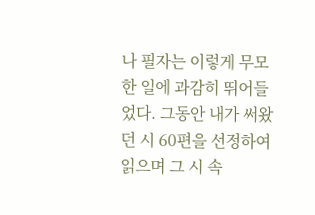나 필자는 이렇게 무모한 일에 과감히 뛰어들었다. 그동안 내가 써왔던 시 60편을 선정하여 읽으며 그 시 속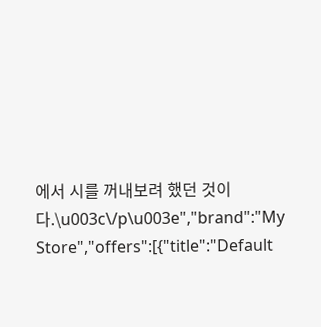에서 시를 꺼내보려 했던 것이다.\u003c\/p\u003e","brand":"My Store","offers":[{"title":"Default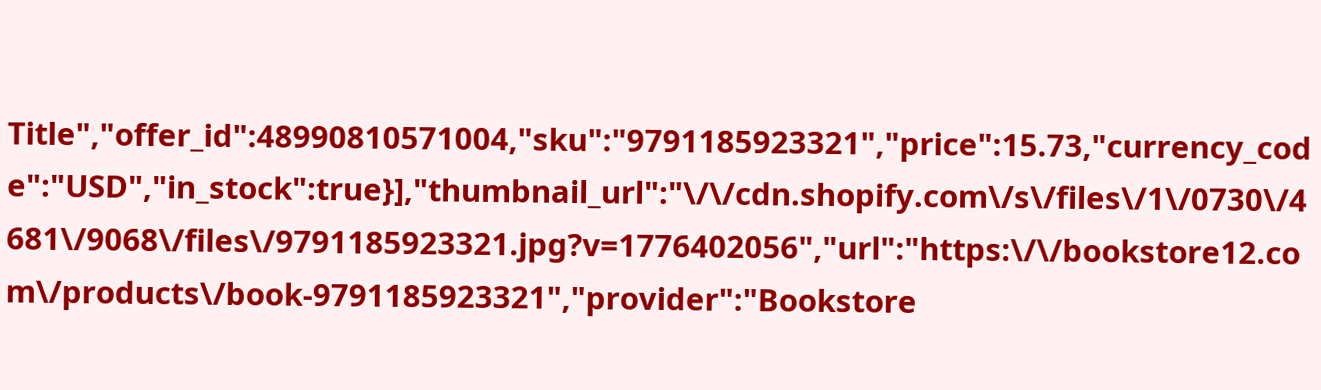Title","offer_id":48990810571004,"sku":"9791185923321","price":15.73,"currency_code":"USD","in_stock":true}],"thumbnail_url":"\/\/cdn.shopify.com\/s\/files\/1\/0730\/4681\/9068\/files\/9791185923321.jpg?v=1776402056","url":"https:\/\/bookstore12.com\/products\/book-9791185923321","provider":"Bookstore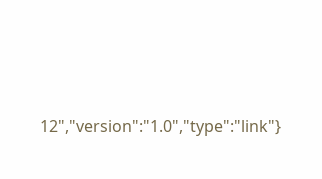12","version":"1.0","type":"link"}